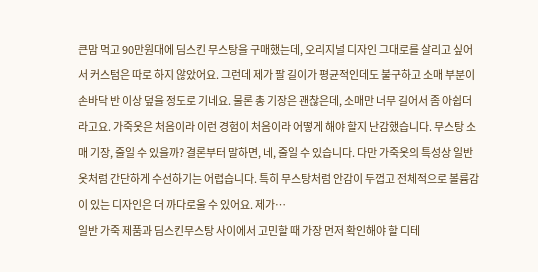큰맘 먹고 90만원대에 딤스킨 무스탕을 구매했는데, 오리지널 디자인 그대로를 살리고 싶어서 커스텀은 따로 하지 않았어요. 그런데 제가 팔 길이가 평균적인데도 불구하고 소매 부분이 손바닥 반 이상 덮을 정도로 기네요. 물론 총 기장은 괜찮은데, 소매만 너무 길어서 좀 아쉽더라고요. 가죽옷은 처음이라 이런 경험이 처음이라 어떻게 해야 할지 난감했습니다. 무스탕 소매 기장, 줄일 수 있을까? 결론부터 말하면, 네, 줄일 수 있습니다. 다만 가죽옷의 특성상 일반 옷처럼 간단하게 수선하기는 어렵습니다. 특히 무스탕처럼 안감이 두껍고 전체적으로 볼륨감이 있는 디자인은 더 까다로울 수 있어요. 제가…
일반 가죽 제품과 딤스킨무스탕 사이에서 고민할 때 가장 먼저 확인해야 할 디테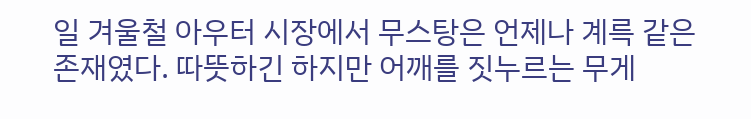일 겨울철 아우터 시장에서 무스탕은 언제나 계륵 같은 존재였다. 따뜻하긴 하지만 어깨를 짓누르는 무게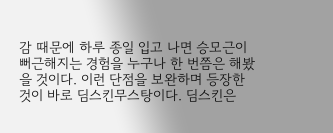감 때문에 하루 종일 입고 나면 승모근이 뻐근해지는 경험을 누구나 한 번쯤은 해봤을 것이다. 이런 단점을 보완하며 등장한 것이 바로 딤스킨무스탕이다. 딤스킨은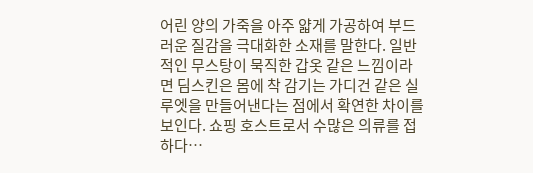어린 양의 가죽을 아주 얇게 가공하여 부드러운 질감을 극대화한 소재를 말한다. 일반적인 무스탕이 묵직한 갑옷 같은 느낌이라면 딤스킨은 몸에 착 감기는 가디건 같은 실루엣을 만들어낸다는 점에서 확연한 차이를 보인다. 쇼핑 호스트로서 수많은 의류를 접하다…